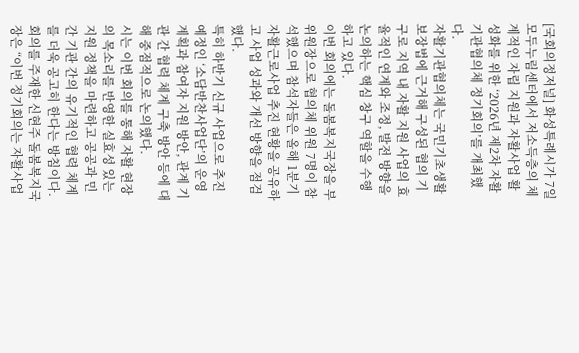[국회의정저널] 화성특례시가 7일 모두누림센터에서 저소득층의 체계적인 자립 지원과 자활사업 활성화를 위한 ‘2026년 제2차 자활기관협의체 정기회의’를 개최했다.
자활기관협의체는 국민기초생활 보장법에 근거해 구성된 협의 기구로 지역 내 자활 지원 사업의 효율적인 연계와 조정, 발전 방향을 논의하는 핵심 창구 역할을 수행하고 있다.
이번 회의에는 돌봄복지국장을 부위원장으로 협의체 위원 7명이 참석했으며 참석자들은 올해 1분기 자활근로사업 추진 현황을 공유하고 사업 성과와 개선 방향을 점검했다.
특히 하반기 신규 사업으로 추진 예정인 ‘소담반찬사업단’의 운영 계획과 참여자 지원 방안, 관계 기관 간 협력 체계 구축 방안 등에 대해 중점적으로 논의했다.
시는 이번 회의를 통해 자활 현장의 목소리를 반영한 실효성 있는 지원 정책을 마련하고 공공과 민간 기관 간의 유기적인 협력 체계를 더욱 공고히 한다는 방침이다.
회의를 주재한 신현주 돌봄복지국장은 “이번 정기회의는 자활사업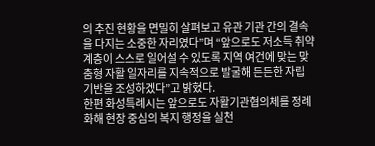의 추진 현황을 면밀히 살펴보고 유관 기관 간의 결속을 다지는 소중한 자리였다”며 “앞으로도 저소득 취약계층이 스스로 일어설 수 있도록 지역 여건에 맞는 맞춤형 자활 일자리를 지속적으로 발굴해 든든한 자립 기반을 조성하겠다”고 밝혔다.
한편 화성특례시는 앞으로도 자활기관협의체를 정례화해 현장 중심의 복지 행정을 실천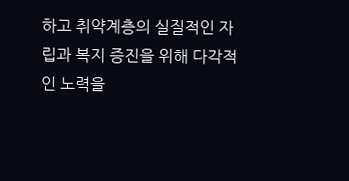하고 취약계층의 실질적인 자립과 복지 증진을 위해 다각적인 노력을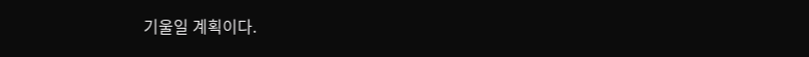기울일 계획이다.